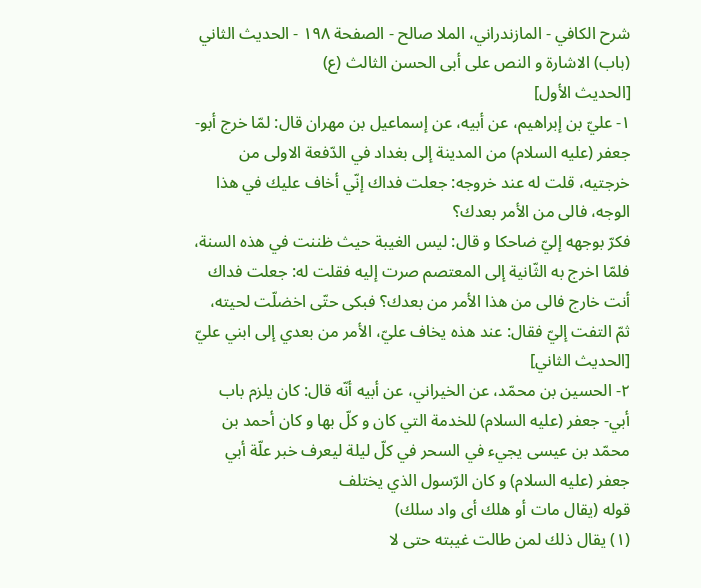شرح الكافي - المازندراني، الملا صالح - الصفحة ١٩٨ - الحديث الثاني
(باب) الاشارة و النص على أبى الحسن الثالث (ع)
[الحديث الأول]
١- عليّ بن إبراهيم، عن أبيه، عن إسماعيل بن مهران قال: لمّا خرج أبو- جعفر (عليه السلام) من المدينة إلى بغداد في الدّفعة الاولى من خرجتيه، قلت له عند خروجه: جعلت فداك إنّي أخاف عليك في هذا الوجه، فالى من الأمر بعدك؟
فكرّ بوجهه إليّ ضاحكا و قال: ليس الغيبة حيث ظننت في هذه السنة، فلمّا اخرج به الثّانية إلى المعتصم صرت إليه فقلت له: جعلت فداك أنت خارج فالى من هذا الأمر من بعدك؟ فبكى حتّى اخضلّت لحيته، ثمّ التفت إليّ فقال: عند هذه يخاف عليّ، الأمر من بعدي إلى ابني عليّ
[الحديث الثاني]
٢- الحسين بن محمّد، عن الخيراني، عن أبيه أنّه قال: كان يلزم باب أبي- جعفر (عليه السلام) للخدمة التي كان و كلّ بها و كان أحمد بن محمّد بن عيسى يجيء في السحر في كلّ ليلة ليعرف خبر علّة أبي جعفر (عليه السلام) و كان الرّسول الذي يختلف
قوله (يقال مات أو هلك أى واد سلك)
(١) يقال ذلك لمن طالت غيبته حتى لا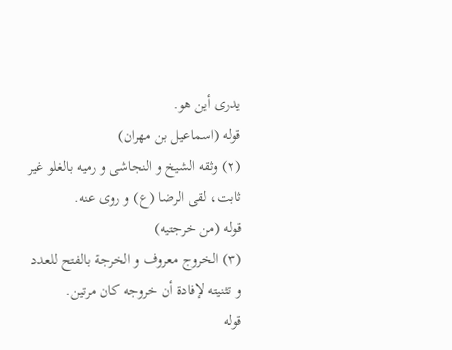يدرى أين هو.
قوله (اسماعيل بن مهران)
(٢) وثقه الشيخ و النجاشى و رميه بالغلو غير ثابت، لقى الرضا (ع) و روى عنه.
قوله (من خرجتيه)
(٣) الخروج معروف و الخرجة بالفتح للعدد و تثنيته لإفادة أن خروجه كان مرتين.
قوله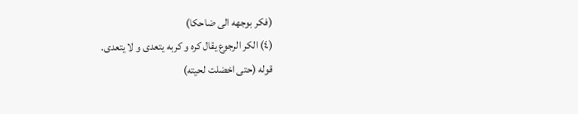(فكر بوجهه الى ضاحكا)
(٤) الكر الرجوع يقال كره و كربه يتعدى و لا يتعدى.
قوله (حتى اخضلت لحيته)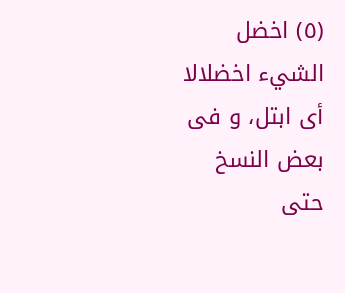(٥) اخضل الشيء اخضلالا أى ابتل، و فى بعض النسخ حتى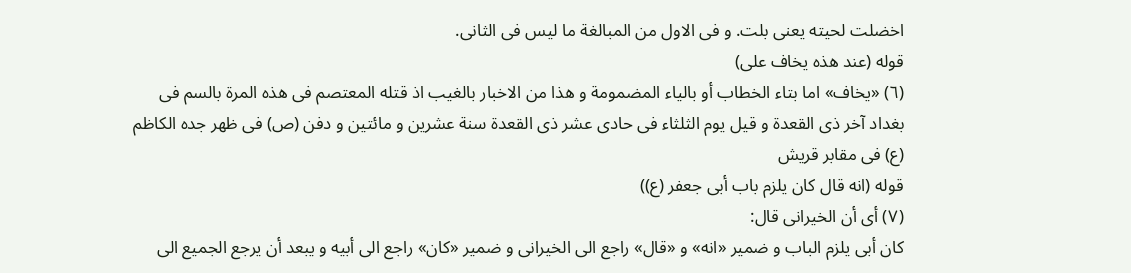اخضلت لحيته يعنى بلت. و فى الاول من المبالغة ما ليس فى الثانى.
قوله (عند هذه يخاف على)
(٦) «يخاف» اما بتاء الخطاب أو بالياء المضمومة و هذا من الاخبار بالغيب اذ قتله المعتصم فى هذه المرة بالسم فى بغداد آخر ذى القعدة و قيل يوم الثلثاء فى حادى عشر ذى القعدة سنة عشرين و مائتين و دفن (ص) فى ظهر جده الكاظم (ع) فى مقابر قريش
قوله (انه قال كان يلزم باب أبى جعفر (ع))
(٧) أى أن الخيرانى قال:
كان أبى يلزم الباب و ضمير «انه» و «قال» راجع الى الخيرانى و ضمير «كان» راجع الى أبيه و يبعد أن يرجع الجميع الى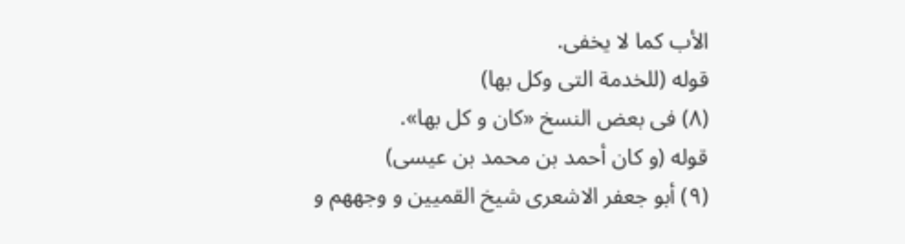الأب كما لا يخفى.
قوله (للخدمة التى وكل بها)
(٨) فى بعض النسخ «كان و كل بها».
قوله (و كان أحمد بن محمد بن عيسى)
(٩) أبو جعفر الاشعرى شيخ القميين و وجههم و